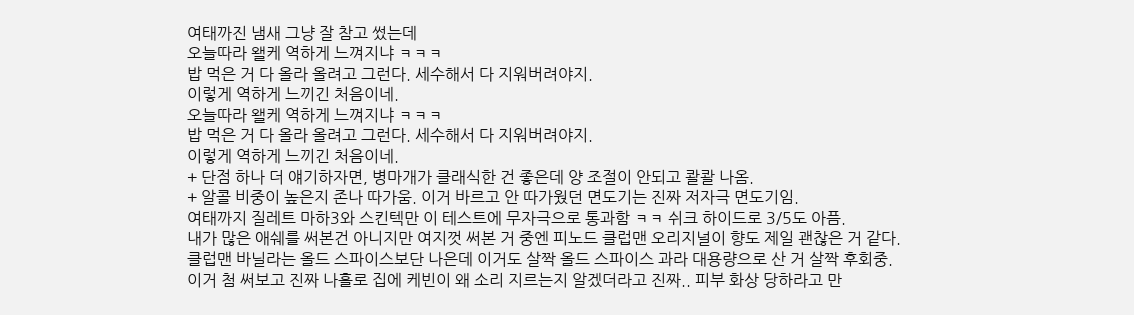여태까진 냄새 그냥 잘 참고 썼는데
오늘따라 왤케 역하게 느껴지냐 ㅋㅋㅋ
밥 먹은 거 다 올라 올려고 그런다. 세수해서 다 지워버려야지.
이렇게 역하게 느끼긴 처음이네.
오늘따라 왤케 역하게 느껴지냐 ㅋㅋㅋ
밥 먹은 거 다 올라 올려고 그런다. 세수해서 다 지워버려야지.
이렇게 역하게 느끼긴 처음이네.
+ 단점 하나 더 얘기하자면, 병마개가 클래식한 건 좋은데 양 조절이 안되고 콸콸 나옴.
+ 알콜 비중이 높은지 존나 따가움. 이거 바르고 안 따가웠던 면도기는 진짜 저자극 면도기임.
여태까지 질레트 마하3와 스킨텍만 이 테스트에 무자극으로 통과함 ㅋㅋ 쉬크 하이드로 3/5도 아픔.
내가 많은 애쉐를 써본건 아니지만 여지껏 써본 거 중엔 피노드 클럽맨 오리지널이 향도 제일 괜찮은 거 같다.
클럽맨 바닐라는 올드 스파이스보단 나은데 이거도 살짝 올드 스파이스 과라 대용량으로 산 거 살짝 후회중.
이거 첨 써보고 진짜 나홀로 집에 케빈이 왜 소리 지르는지 알겠더라고 진짜.. 피부 화상 당하라고 만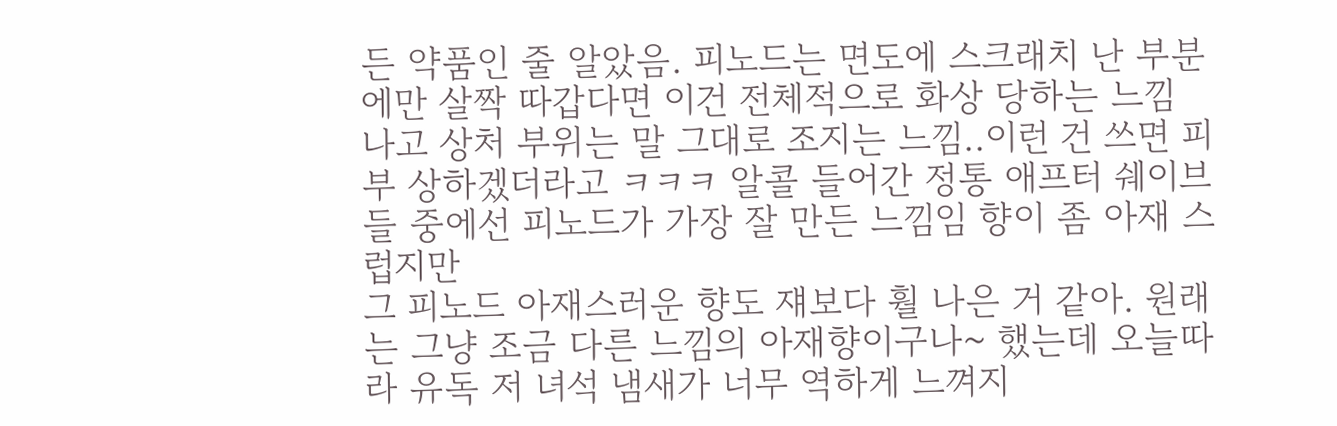든 약품인 줄 알았음. 피노드는 면도에 스크래치 난 부분에만 살짝 따갑다면 이건 전체적으로 화상 당하는 느낌 나고 상처 부위는 말 그대로 조지는 느낌..이런 건 쓰면 피부 상하겠더라고 ㅋㅋㅋ 알콜 들어간 정통 애프터 쉐이브들 중에선 피노드가 가장 잘 만든 느낌임 향이 좀 아재 스럽지만
그 피노드 아재스러운 향도 쟤보다 훨 나은 거 같아. 원래는 그냥 조금 다른 느낌의 아재향이구나~ 했는데 오늘따라 유독 저 녀석 냄새가 너무 역하게 느껴지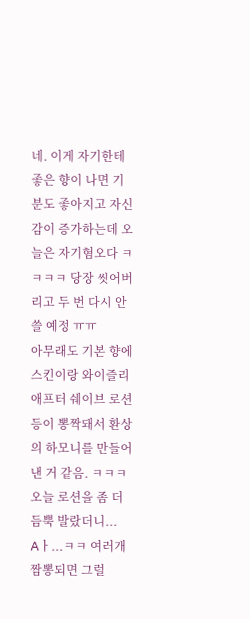네. 이게 자기한테 좋은 향이 나면 기분도 좋아지고 자신감이 증가하는데 오늘은 자기혐오다 ㅋㅋㅋㅋ 당장 씻어버리고 두 번 다시 안 쓸 예정 ㅠㅠ
아무래도 기본 향에 스킨이랑 와이즐리 애프터 쉐이브 로션 등이 뽕짝돼서 환상의 하모니를 만들어낸 거 같음. ㅋㅋㅋ 오늘 로션을 좀 더 듬뿍 발랐더니...
Aㅏ...ㅋㅋ 여러개 짬뽕되면 그럴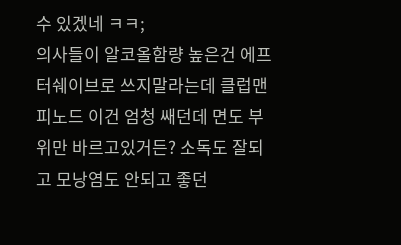수 있겠네 ㅋㅋ;
의사들이 알코올함량 높은건 에프터쉐이브로 쓰지말라는데 클럽맨피노드 이건 엄청 쌔던데 면도 부위만 바르고있거든? 소독도 잘되고 모낭염도 안되고 좋던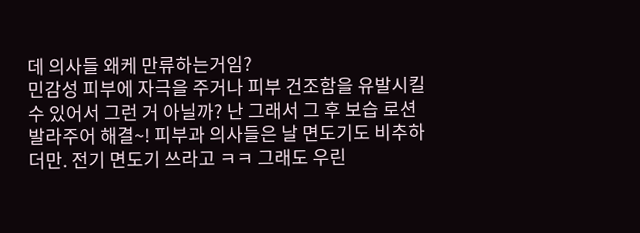데 의사들 왜케 만류하는거임?
민감성 피부에 자극을 주거나 피부 건조함을 유발시킬 수 있어서 그런 거 아닐까? 난 그래서 그 후 보습 로션 발라주어 해결~! 피부과 의사들은 날 면도기도 비추하더만. 전기 면도기 쓰라고 ㅋㅋ 그래도 우린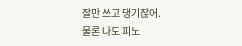잘만 쓰고 댕기잖어.
물론 나도 피노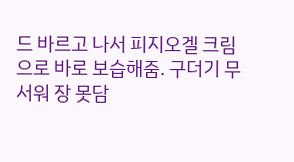드 바르고 나서 피지오겔 크림으로 바로 보습해줌. 구더기 무서워 장 못담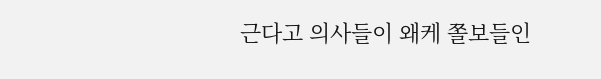근다고 의사들이 왜케 쫄보들인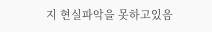지 현실파악을 못하고있음